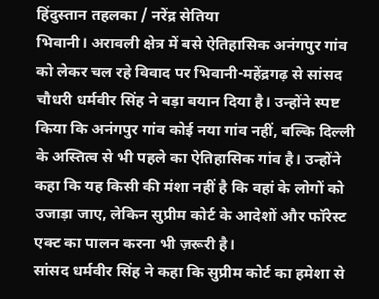हिंदुस्तान तहलका / नरेंद्र सेतिया
भिवानी। अरावली क्षेत्र में बसे ऐतिहासिक अनंगपुर गांव को लेकर चल रहे विवाद पर भिवानी-महेंद्रगढ़ से सांसद चौधरी धर्मवीर सिंह ने बड़ा बयान दिया है। उन्होंने स्पष्ट किया कि अनंगपुर गांव कोई नया गांव नहीं, बल्कि दिल्ली के अस्तित्व से भी पहले का ऐतिहासिक गांव है। उन्होंने कहा कि यह किसी की मंशा नहीं है कि वहां के लोगों को उजाड़ा जाए, लेकिन सुप्रीम कोर्ट के आदेशों और फॉरेस्ट एक्ट का पालन करना भी ज़रूरी है।
सांसद धर्मवीर सिंह ने कहा कि सुप्रीम कोर्ट का हमेशा से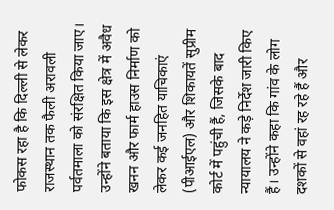फोकस रहा है कि दिल्ली से लेकर राजस्थान तक फैली अरावली पर्वतमाला को संरक्षित किया जाए। उन्होंने बताया कि इस क्षेत्र में अवैध खनन और फार्म हाउस निर्माण को लेकर कई जनहित याचिकाएं (पीआईएल) और शिकायतें सुप्रीम कोर्ट में पहुंची हैं, जिसके बाद न्यायालय ने कड़े निर्देश जारी किए हैं। उन्होंने कहा कि गांव के लोग दशकों से वहां रह रहे हैं और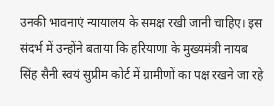उनकी भावनाएं न्यायालय के समक्ष रखी जानी चाहिए। इस संदर्भ में उन्होंने बताया कि हरियाणा के मुख्यमंत्री नायब सिंह सैनी स्वयं सुप्रीम कोर्ट में ग्रामीणों का पक्ष रखने जा रहे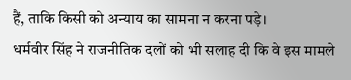हैं, ताकि किसी को अन्याय का सामना न करना पड़े।
धर्मवीर सिंह ने राजनीतिक दलों को भी सलाह दी कि वे इस मामले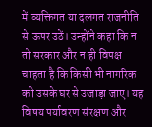में व्यक्तिगत या दलगत राजनीति से ऊपर उठें। उन्होंने कहा कि न तो सरकार और न ही विपक्ष चाहता है कि किसी भी नागरिक को उसके घर से उजाड़ा जाए। यह विषय पर्यावरण संरक्षण और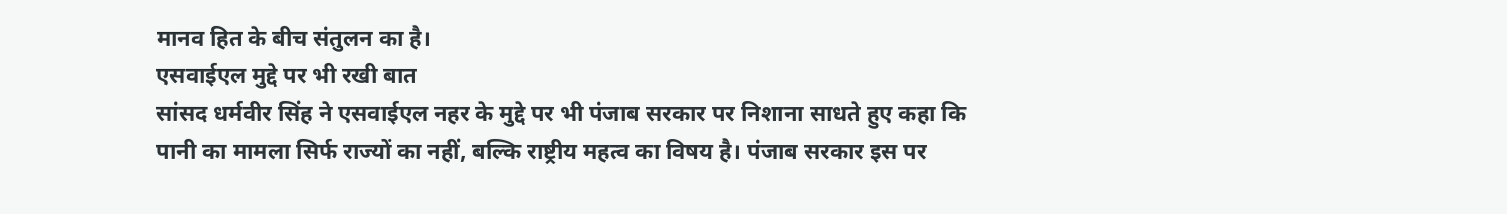मानव हित के बीच संतुलन का है।
एसवाईएल मुद्दे पर भी रखी बात
सांसद धर्मवीर सिंह ने एसवाईएल नहर के मुद्दे पर भी पंजाब सरकार पर निशाना साधते हुए कहा कि पानी का मामला सिर्फ राज्यों का नहीं, बल्कि राष्ट्रीय महत्व का विषय है। पंजाब सरकार इस पर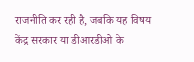राजनीति कर रही है, जबकि यह विषय केंद्र सरकार या डीआरडीओ के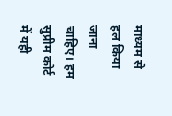माध्यम से हल किया जाना चाहिए। हम सुप्रीम कोर्ट में यही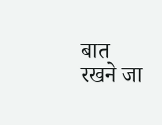बात रखने जा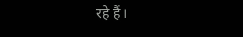रहे हैं।